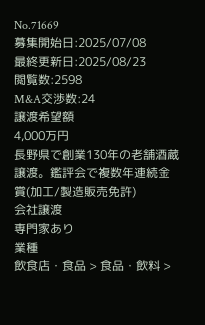No.71669
募集開始日:2025/07/08
最終更新日:2025/08/23
閲覧数:2598
M&A交渉数:24
譲渡希望額
4,000万円
長野県で創業130年の老舗酒蔵譲渡。鑑評会で複数年連続金賞(加工/製造販売免許)
会社譲渡
専門家あり
業種
飲食店・食品 > 食品・飲料 >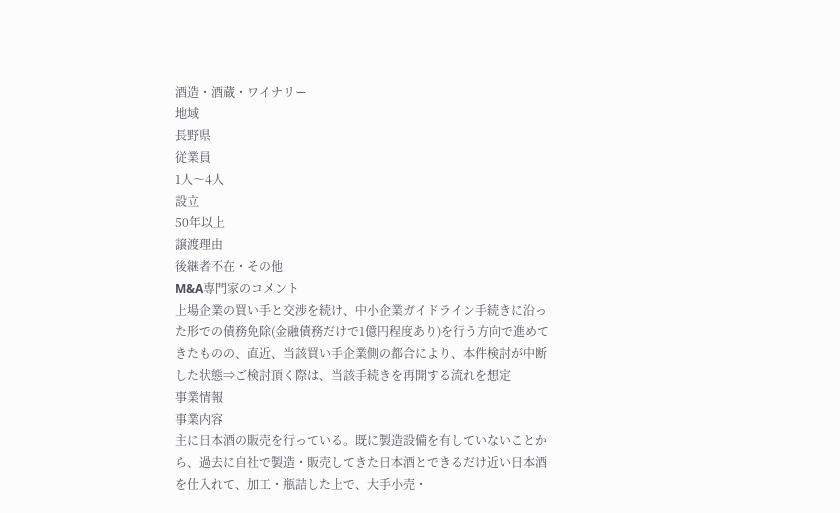酒造・酒蔵・ワイナリー
地域
長野県
従業員
1人〜4人
設立
50年以上
譲渡理由
後継者不在・その他
M&A専門家のコメント
上場企業の買い手と交渉を続け、中小企業ガイドライン手続きに沿った形での債務免除(金融債務だけで1億円程度あり)を行う方向で進めてきたものの、直近、当該買い手企業側の都合により、本件検討が中断した状態⇒ご検討頂く際は、当該手続きを再開する流れを想定
事業情報
事業内容
主に日本酒の販売を行っている。既に製造設備を有していないことから、過去に自社で製造・販売してきた日本酒とできるだけ近い日本酒を仕入れて、加工・瓶詰した上で、大手小売・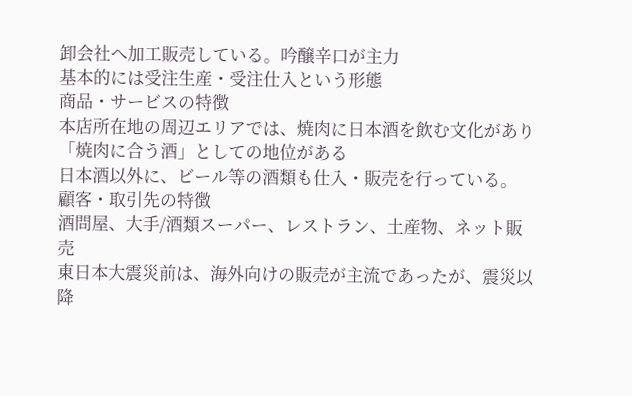卸会社へ加工販売している。吟醸辛口が主力
基本的には受注生産・受注仕入という形態
商品・サービスの特徴
本店所在地の周辺エリアでは、焼肉に日本酒を飲む文化があり「焼肉に合う酒」としての地位がある
日本酒以外に、ビール等の酒類も仕入・販売を行っている。
顧客・取引先の特徴
酒問屋、大手/酒類スーパー、レストラン、土産物、ネット販売
東日本大震災前は、海外向けの販売が主流であったが、震災以降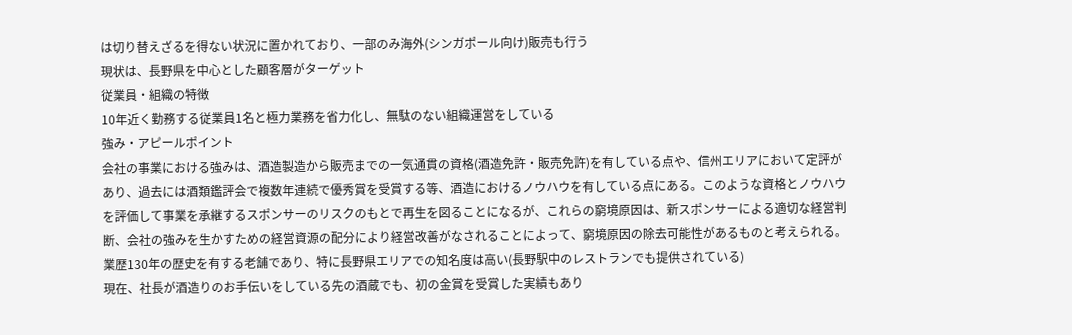は切り替えざるを得ない状況に置かれており、一部のみ海外(シンガポール向け)販売も行う
現状は、長野県を中心とした顧客層がターゲット
従業員・組織の特徴
10年近く勤務する従業員1名と極力業務を省力化し、無駄のない組織運営をしている
強み・アピールポイント
会社の事業における強みは、酒造製造から販売までの一気通貫の資格(酒造免許・販売免許)を有している点や、信州エリアにおいて定評があり、過去には酒類鑑評会で複数年連続で優秀賞を受賞する等、酒造におけるノウハウを有している点にある。このような資格とノウハウを評価して事業を承継するスポンサーのリスクのもとで再生を図ることになるが、これらの窮境原因は、新スポンサーによる適切な経営判断、会社の強みを生かすための経営資源の配分により経営改善がなされることによって、窮境原因の除去可能性があるものと考えられる。
業歴130年の歴史を有する老舗であり、特に長野県エリアでの知名度は高い(長野駅中のレストランでも提供されている)
現在、社長が酒造りのお手伝いをしている先の酒蔵でも、初の金賞を受賞した実績もあり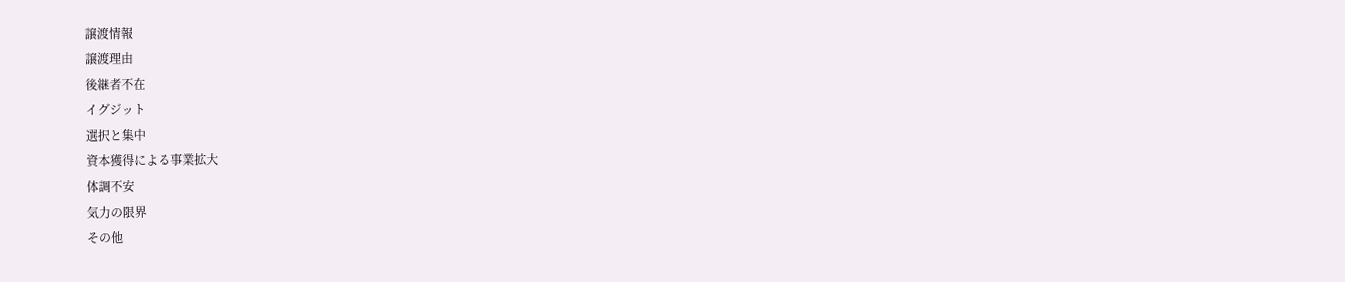譲渡情報
譲渡理由
後継者不在
イグジット
選択と集中
資本獲得による事業拡大
体調不安
気力の限界
その他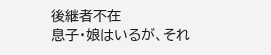後継者不在
息子・娘はいるが、それ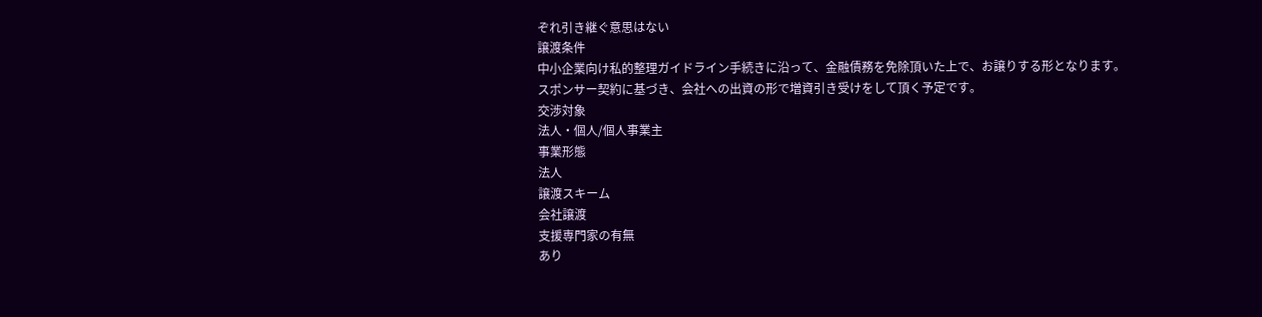ぞれ引き継ぐ意思はない
譲渡条件
中小企業向け私的整理ガイドライン手続きに沿って、金融債務を免除頂いた上で、お譲りする形となります。
スポンサー契約に基づき、会社への出資の形で増資引き受けをして頂く予定です。
交渉対象
法人・個人/個人事業主
事業形態
法人
譲渡スキーム
会社譲渡
支援専門家の有無
あり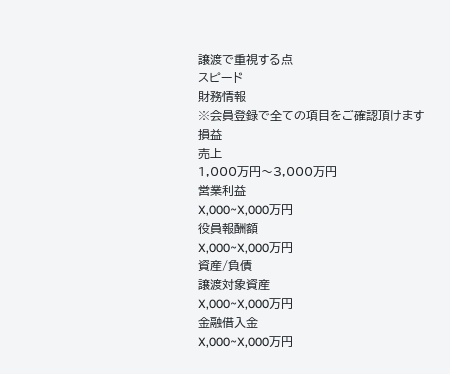譲渡で重視する点
スピード
財務情報
※会員登録で全ての項目をご確認頂けます
損益
売上
1,000万円〜3,000万円
営業利益
X,000~X,000万円
役員報酬額
X,000~X,000万円
資産/負債
譲渡対象資産
X,000~X,000万円
金融借入金
X,000~X,000万円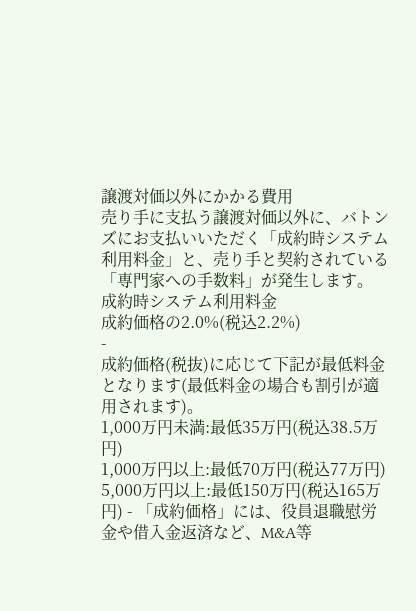譲渡対価以外にかかる費用
売り手に支払う譲渡対価以外に、バトンズにお支払いいただく「成約時システム利用料金」と、売り手と契約されている「専門家への手数料」が発生します。
成約時システム利用料金
成約価格の2.0%(税込2.2%)
-
成約価格(税抜)に応じて下記が最低料金となります(最低料金の場合も割引が適用されます)。
1,000万円未満:最低35万円(税込38.5万円)
1,000万円以上:最低70万円(税込77万円)
5,000万円以上:最低150万円(税込165万円) - 「成約価格」には、役員退職慰労金や借入金返済など、M&A等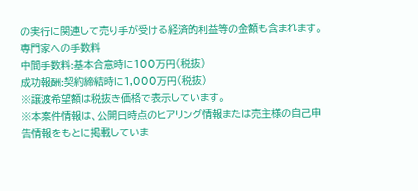の実行に関連して売り手が受ける経済的利益等の金額も含まれます。
専門家への手数料
中間手数料:基本合意時に100万円(税抜)
成功報酬:契約締結時に1,000万円(税抜)
※譲渡希望額は税抜き価格で表示しています。
※本案件情報は、公開日時点のヒアリング情報または売主様の自己申告情報をもとに掲載していま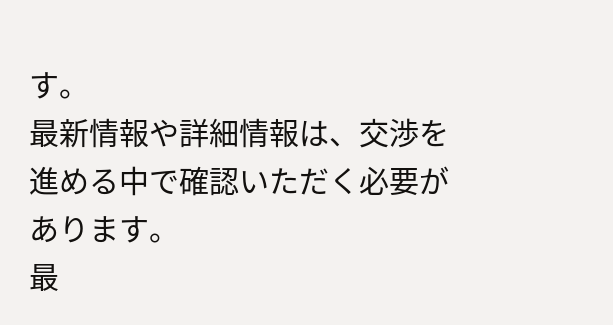す。
最新情報や詳細情報は、交渉を進める中で確認いただく必要があります。
最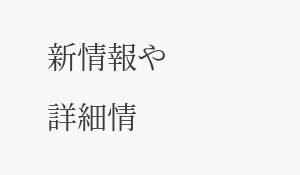新情報や詳細情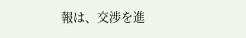報は、交渉を進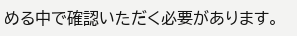める中で確認いただく必要があります。